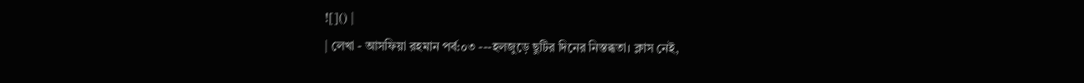![]() |
| লেখা - আসফিয়া রহমান পর্ব:০৩ ---হলজুড়ে ছুটির দিনের নিস্তব্ধতা। ক্লাস নেই,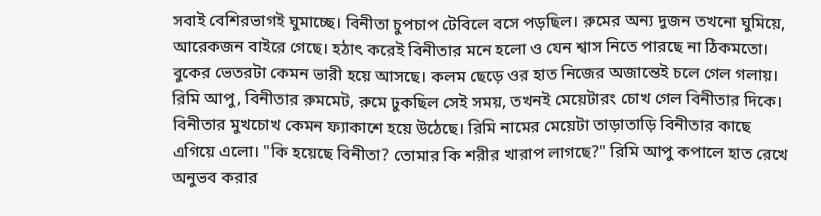সবাই বেশিরভাগই ঘুমাচ্ছে। বিনীতা চুপচাপ টেবিলে বসে পড়ছিল। রুমের অন্য দুজন তখনো ঘুমিয়ে, আরেকজন বাইরে গেছে। হঠাৎ করেই বিনীতার মনে হলো ও যেন শ্বাস নিতে পারছে না ঠিকমতো। বুকের ভেতরটা কেমন ভারী হয়ে আসছে। কলম ছেড়ে ওর হাত নিজের অজান্তেই চলে গেল গলায়। রিমি আপু, বিনীতার রুমমেট, রুমে ঢুকছিল সেই সময়, তখনই মেয়েটারং চোখ গেল বিনীতার দিকে। বিনীতার মুখচোখ কেমন ফ্যাকাশে হয়ে উঠেছে। রিমি নামের মেয়েটা তাড়াতাড়ি বিনীতার কাছে এগিয়ে এলো। "কি হয়েছে বিনীতা? তোমার কি শরীর খারাপ লাগছে?" রিমি আপু কপালে হাত রেখে অনুভব করার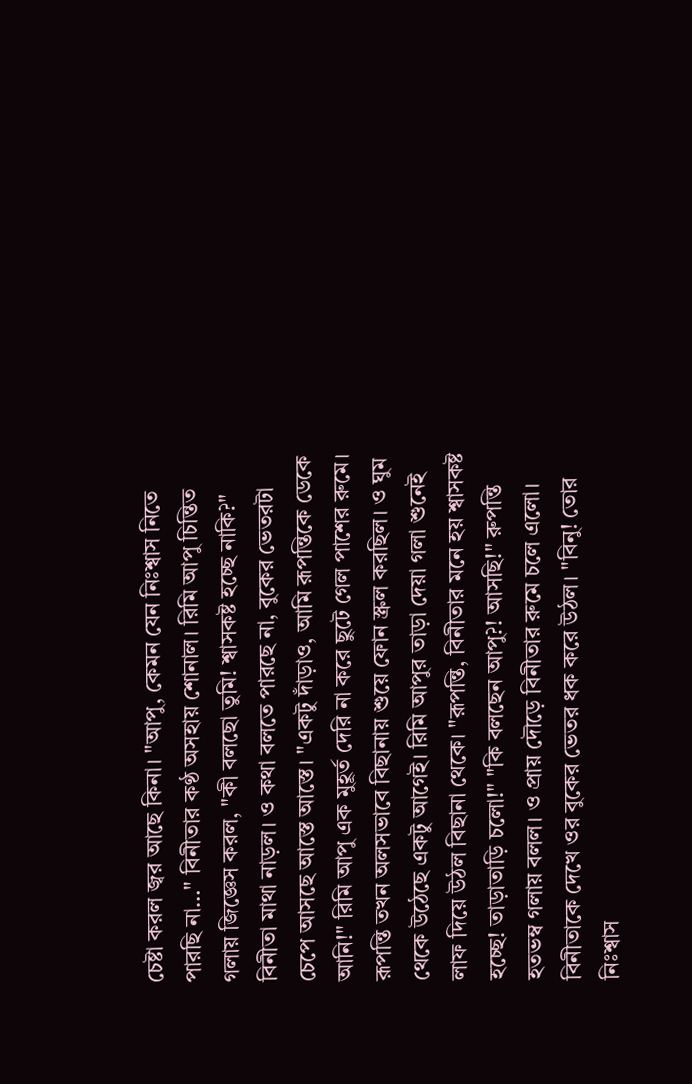চেষ্টা করল জ্বর আছে কিনা। "আপু, কেমন যেন নিঃশ্বাস নিতে পারছি না…" বিনীতার কণ্ঠ অসহায় শোনাল। রিমি আপু চিন্তিত গলায় জিজ্ঞেস করল, "কী বলছো তুমি! শ্বাসকষ্ট হচ্ছে নাকি?" বিনীতা মাথা নাড়ল। ও কথা বলতে পারছে না, বুকের ভেতরটা চেপে আসছে আস্তে আস্তে। "একটু দাঁড়াও, আমি রূপন্তিকে ডেকে আনি!" রিমি আপু এক মুহূর্ত দেরি না করে ছুটে গেল পাশের রুমে। রূপন্তি তখন অলসভাবে বিছানায় শুয়ে ফোন স্ক্রল করছিল। ও ঘুম থেকে উঠেছে একটু আগেই। রিমি আপুর তাড়া দেয়া গলা শুনেই লাফ দিয়ে উঠল বিছানা থেকে। "রূপন্তি, বিনীতার মনে হয় শ্বাসকষ্ট হচ্ছে! তাড়াতাড়ি চলো!" "কি বলছেন আপু?! আসছি!" রুপন্তি হতভম্ব গলায় বলল। ও প্রায় দৌড়ে বিনীতার রুমে চলে এলো। বিনীতাকে দেখে ওর বুকের ভেতর ধক করে উঠল। "বিনু! তোর নিঃশ্বাস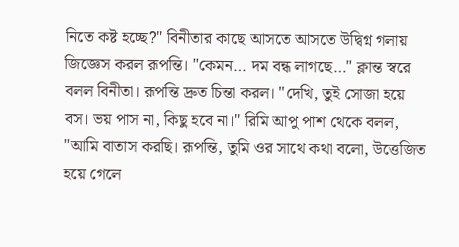নিতে কষ্ট হচ্ছে?" বিনীতার কাছে আসতে আসতে উদ্বিগ্ন গলায় জিজ্ঞেস করল রূপন্তি। "কেমন… দম বন্ধ লাগছে…" ক্লান্ত স্বরে বলল বিনীতা। রূপন্তি দ্রুত চিন্তা করল। "দেখি, তুই সোজা হয়ে বস। ভয় পাস না, কিছু হবে না।" রিমি আপু পাশ থেকে বলল, "আমি বাতাস করছি। রূপন্তি, তুমি ওর সাথে কথা বলো, উত্তেজিত হয়ে গেলে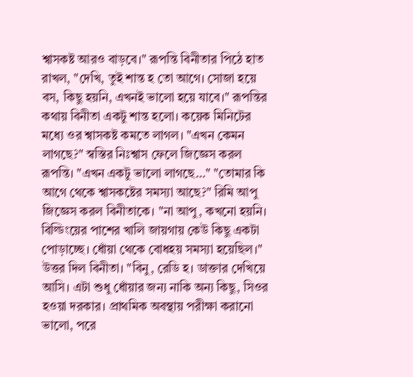শ্বাসকষ্ট আরও বাড়বে।" রূপন্তি বিনীতার পিঠে হাত রাখল, "দেখি, তুই শান্ত হ তো আগে। সোজা হয়ে বস, কিছু হয়নি, এখনই ভালো হয়ে যাবে।" রূপন্তির কথায় বিনীতা একটু শান্ত হলো। কয়েক মিনিটের মধ্যে ওর শ্বাসকষ্ট কমতে লাগল। "এখন কেমন লাগছে?" স্বস্তির নিঃশ্বাস ফেলে জিজ্ঞেস করল রূপন্তি। "এখন একটু ভালো লাগছে…" "তোমার কি আগে থেকে শ্বাসকষ্টের সমস্যা আছে?" রিমি আপু জিজ্ঞেস করল বিনীতাকে। "না আপু, কখনো হয়নি। বিল্ডিংয়ের পাশের খালি জায়গায় কেউ কিছু একটা পোড়াচ্ছে। ধোঁয়া থেকে বোধহয় সমস্যা হয়েছিল।" উত্তর দিল বিনীতা। "বিনু, রেডি হ। ডাক্তার দেখিয়ে আসি। এটা শুধু ধোঁয়ার জন্য নাকি অন্য কিছু, সিওর হওয়া দরকার। প্রাথমিক অবস্থায় পরীক্ষা করানো ভালো, পরে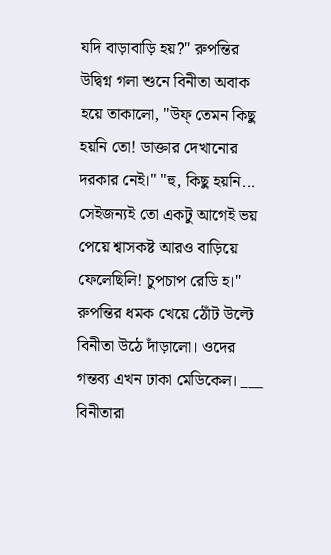যদি বাড়াবাড়ি হয়?" রুপন্তির উদ্বিগ্ন গলা শুনে বিনীতা অবাক হয়ে তাকালো, "উফ্ তেমন কিছু হয়নি তো! ডাক্তার দেখানোর দরকার নেই।" "হু, কিছু হয়নি... সেইজন্যই তো একটু আগেই ভয় পেয়ে শ্বাসকষ্ট আরও বাড়িয়ে ফেলেছিলি! চুপচাপ রেডি হ।" রুপন্তির ধমক খেয়ে ঠোঁট উল্টে বিনীতা উঠে দাঁড়ালো। ওদের গন্তব্য এখন ঢাকা মেডিকেল। ___ বিনীতারা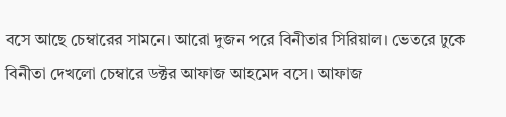বসে আছে চেম্বারের সামনে। আরো দুজন পরে বিনীতার সিরিয়াল। ভেতরে ঢুকে বিনীতা দেখলো চেম্বারে ডক্টর আফাজ আহমেদ বসে। আফাজ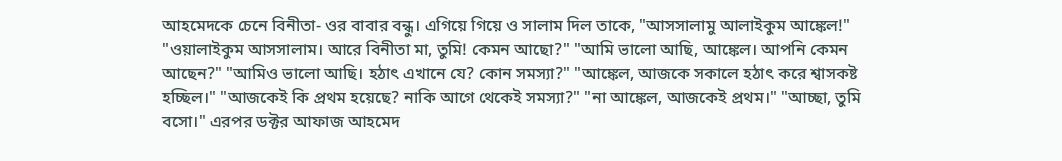আহমেদকে চেনে বিনীতা- ওর বাবার বন্ধু। এগিয়ে গিয়ে ও সালাম দিল তাকে, "আসসালামু আলাইকুম আঙ্কেল!" "ওয়ালাইকুম আসসালাম। আরে বিনীতা মা, তুমি! কেমন আছো?" "আমি ভালো আছি, আঙ্কেল। আপনি কেমন আছেন?" "আমিও ভালো আছি। হঠাৎ এখানে যে? কোন সমস্যা?" "আঙ্কেল, আজকে সকালে হঠাৎ করে শ্বাসকষ্ট হচ্ছিল।" "আজকেই কি প্রথম হয়েছে? নাকি আগে থেকেই সমস্যা?" "না আঙ্কেল, আজকেই প্রথম।" "আচ্ছা, তুমি বসো।" এরপর ডক্টর আফাজ আহমেদ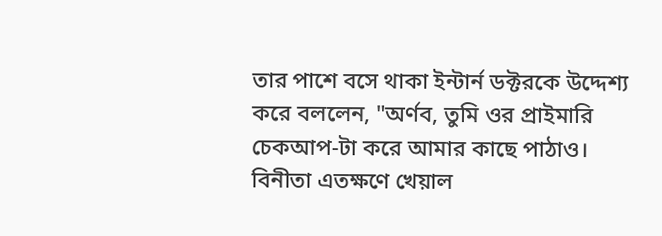তার পাশে বসে থাকা ইন্টার্ন ডক্টরকে উদ্দেশ্য করে বললেন, "অর্ণব, তুমি ওর প্রাইমারি চেকআপ-টা করে আমার কাছে পাঠাও। বিনীতা এতক্ষণে খেয়াল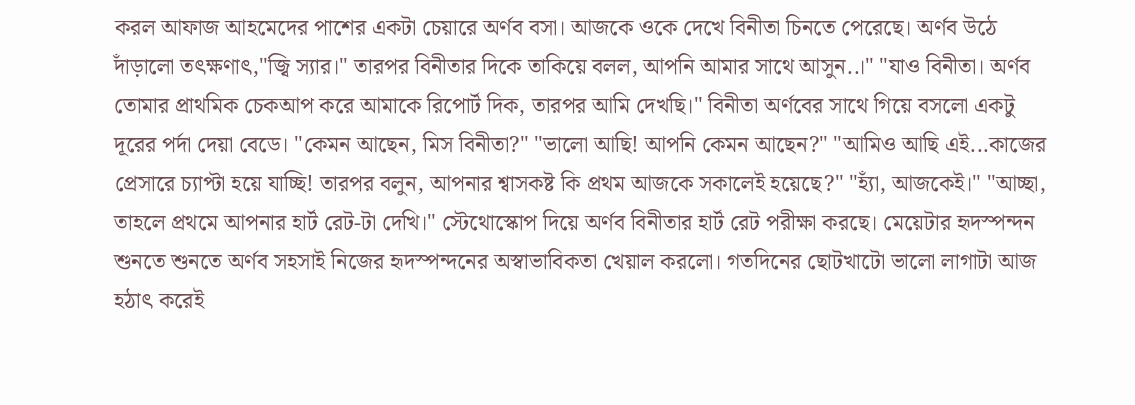করল আফাজ আহমেদের পাশের একটা চেয়ারে অর্ণব বসা। আজকে ওকে দেখে বিনীতা চিনতে পেরেছে। অর্ণব উঠে দাঁড়ালো তৎক্ষণাৎ,"জ্বি স্যার।" তারপর বিনীতার দিকে তাকিয়ে বলল, আপনি আমার সাথে আসুন..।" "যাও বিনীতা। অর্ণব তোমার প্রাথমিক চেকআপ করে আমাকে রিপোর্ট দিক, তারপর আমি দেখছি।" বিনীতা অর্ণবের সাথে গিয়ে বসলো একটু দূরের পর্দা দেয়া বেডে। "কেমন আছেন, মিস বিনীতা?" "ভালো আছি! আপনি কেমন আছেন?" "আমিও আছি এই...কাজের প্রেসারে চ্যাপ্টা হয়ে যাচ্ছি! তারপর বলুন, আপনার শ্বাসকষ্ট কি প্রথম আজকে সকালেই হয়েছে?" "হ্যাঁ, আজকেই।" "আচ্ছা, তাহলে প্রথমে আপনার হার্ট রেট-টা দেখি।" স্টেথোস্কোপ দিয়ে অর্ণব বিনীতার হার্ট রেট পরীক্ষা করছে। মেয়েটার হৃদস্পন্দন শুনতে শুনতে অর্ণব সহসাই নিজের হৃদস্পন্দনের অস্বাভাবিকতা খেয়াল করলো। গতদিনের ছোটখাটো ভালো লাগাটা আজ হঠাৎ করেই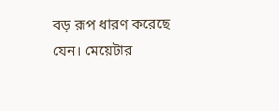বড় রূপ ধারণ করেছে যেন। মেয়েটার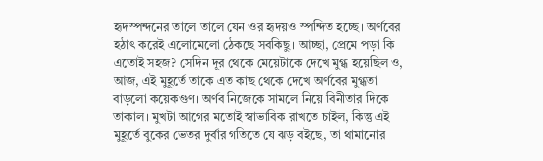হৃদস্পন্দনের তালে তালে যেন ওর হৃদয়ও স্পন্দিত হচ্ছে। অর্ণবের হঠাৎ করেই এলোমেলো ঠেকছে সবকিছু। আচ্ছা, প্রেমে পড়া কি এতোই সহজ? সেদিন দূর থেকে মেয়েটাকে দেখে মুগ্ধ হয়েছিল ও, আজ, এই মুহূর্তে তাকে এত কাছ থেকে দেখে অর্ণবের মুগ্ধতা বাড়লো কয়েকগুণ। অর্ণব নিজেকে সামলে নিয়ে বিনীতার দিকে তাকাল। মুখটা আগের মতোই স্বাভাবিক রাখতে চাইল, কিন্তু এই মুহূর্তে বুকের ভেতর দুর্বার গতিতে যে ঝড় বইছে, তা থামানোর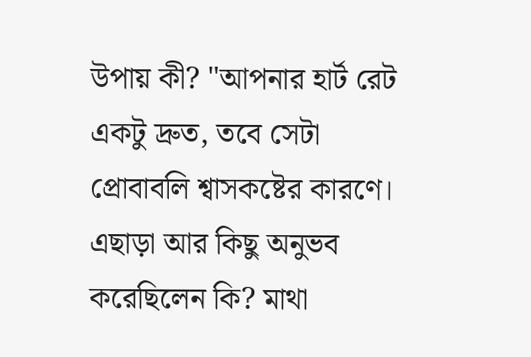উপায় কী? "আপনার হার্ট রেট একটু দ্রুত, তবে সেটা প্রোবাবলি শ্বাসকষ্টের কারণে। এছাড়া আর কিছু অনুভব করেছিলেন কি? মাথা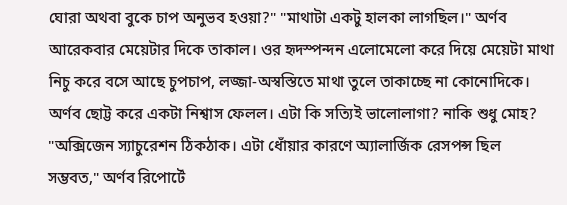ঘোরা অথবা বুকে চাপ অনুভব হওয়া?" "মাথাটা একটু হালকা লাগছিল।" অর্ণব আরেকবার মেয়েটার দিকে তাকাল। ওর হৃদস্পন্দন এলোমেলো করে দিয়ে মেয়েটা মাথা নিচু করে বসে আছে চুপচাপ, লজ্জা-অস্বস্তিতে মাথা তুলে তাকাচ্ছে না কোনোদিকে। অর্ণব ছোট্ট করে একটা নিশ্বাস ফেলল। এটা কি সত্যিই ভালোলাগা? নাকি শুধু মোহ? "অক্সিজেন স্যাচুরেশন ঠিকঠাক। এটা ধোঁয়ার কারণে অ্যালার্জিক রেসপন্স ছিল সম্ভবত," অর্ণব রিপোর্টে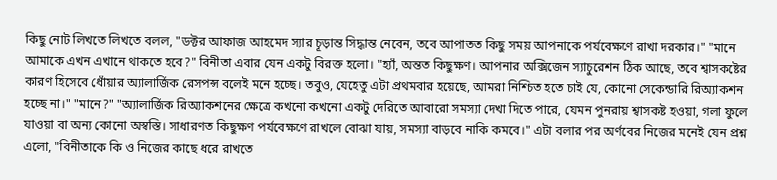কিছু নোট লিখতে লিখতে বলল, "ডক্টর আফাজ আহমেদ স্যার চূড়ান্ত সিদ্ধান্ত নেবেন, তবে আপাতত কিছু সময় আপনাকে পর্যবেক্ষণে রাখা দরকার।" "মানে আমাকে এখন এখানে থাকতে হবে?" বিনীতা এবার যেন একটু বিরক্ত হলো। "হ্যাঁ, অন্তত কিছুক্ষণ। আপনার অক্সিজেন স্যাচুরেশন ঠিক আছে, তবে শ্বাসকষ্টের কারণ হিসেবে ধোঁয়ার অ্যালার্জিক রেসপন্স বলেই মনে হচ্ছে। তবুও, যেহেতু এটা প্রথমবার হয়েছে, আমরা নিশ্চিত হতে চাই যে, কোনো সেকেন্ডারি রিঅ্যাকশন হচ্ছে না।" "মানে?" "অ্যালার্জিক রিঅ্যাকশনের ক্ষেত্রে কখনো কখনো একটু দেরিতে আবারো সমস্যা দেখা দিতে পারে, যেমন পুনরায় শ্বাসকষ্ট হওয়া, গলা ফুলে যাওয়া বা অন্য কোনো অস্বস্তি। সাধারণত কিছুক্ষণ পর্যবেক্ষণে রাখলে বোঝা যায়, সমস্যা বাড়বে নাকি কমবে।" এটা বলার পর অর্ণবের নিজের মনেই যেন প্রশ্ন এলো, "বিনীতাকে কি ও নিজের কাছে ধরে রাখতে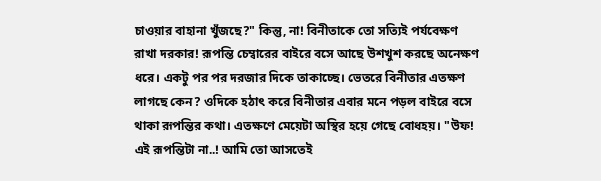চাওয়ার বাহানা খুঁজছে?" কিন্তু, না! বিনীতাকে তো সত্যিই পর্যবেক্ষণ রাখা দরকার! রূপন্তি চেম্বারের বাইরে বসে আছে উশখুশ করছে অনেক্ষণ ধরে। একটু পর পর দরজার দিকে তাকাচ্ছে। ভেতরে বিনীতার এতক্ষণ লাগছে কেন? ওদিকে হঠাৎ করে বিনীতার এবার মনে পড়ল বাইরে বসে থাকা রূপন্তির কথা। এতক্ষণে মেয়েটা অস্থির হয়ে গেছে বোধহয়। "উফ! এই রূপন্তিটা না..! আমি তো আসতেই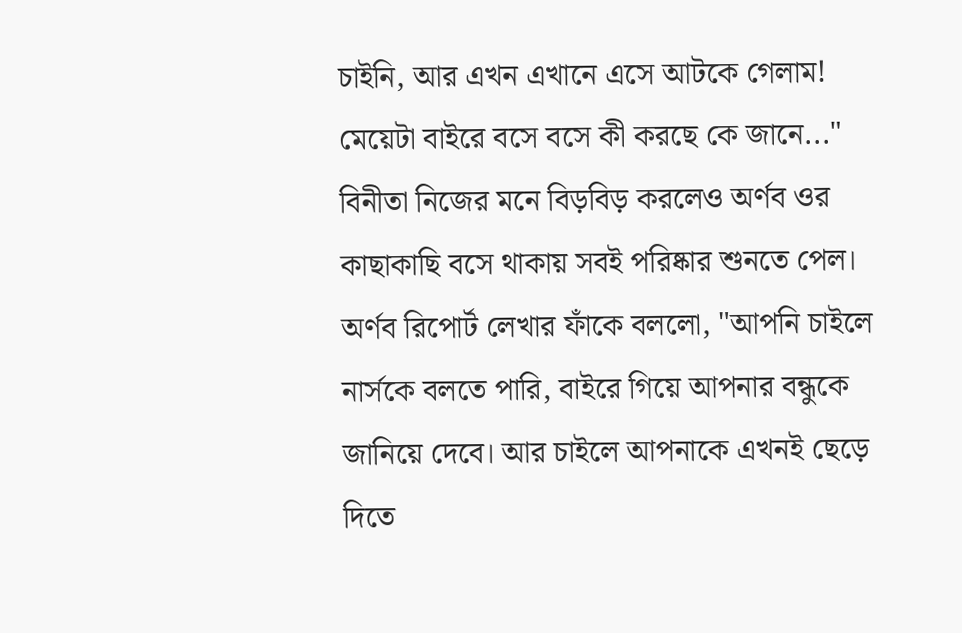চাইনি, আর এখন এখানে এসে আটকে গেলাম! মেয়েটা বাইরে বসে বসে কী করছে কে জানে..." বিনীতা নিজের মনে বিড়বিড় করলেও অর্ণব ওর কাছাকাছি বসে থাকায় সবই পরিষ্কার শুনতে পেল। অর্ণব রিপোর্ট লেখার ফাঁকে বললো, "আপনি চাইলে নার্সকে বলতে পারি, বাইরে গিয়ে আপনার বন্ধুকে জানিয়ে দেবে। আর চাইলে আপনাকে এখনই ছেড়ে দিতে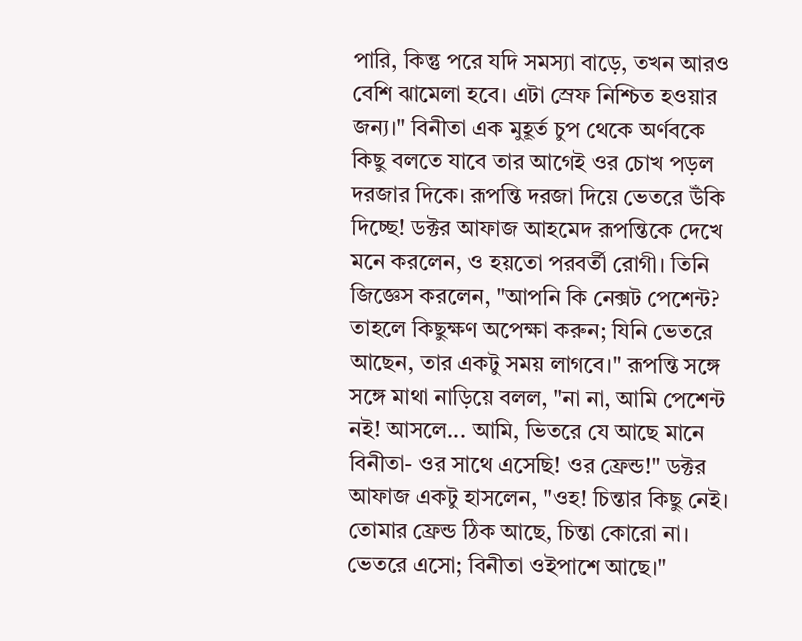পারি, কিন্তু পরে যদি সমস্যা বাড়ে, তখন আরও বেশি ঝামেলা হবে। এটা স্রেফ নিশ্চিত হওয়ার জন্য।" বিনীতা এক মুহূর্ত চুপ থেকে অর্ণবকে কিছু বলতে যাবে তার আগেই ওর চোখ পড়ল দরজার দিকে। রূপন্তি দরজা দিয়ে ভেতরে উঁকি দিচ্ছে! ডক্টর আফাজ আহমেদ রূপন্তিকে দেখে মনে করলেন, ও হয়তো পরবর্তী রোগী। তিনি জিজ্ঞেস করলেন, "আপনি কি নেক্সট পেশেন্ট? তাহলে কিছুক্ষণ অপেক্ষা করুন; যিনি ভেতরে আছেন, তার একটু সময় লাগবে।" রূপন্তি সঙ্গে সঙ্গে মাথা নাড়িয়ে বলল, "না না, আমি পেশেন্ট নই! আসলে... আমি, ভিতরে যে আছে মানে বিনীতা- ওর সাথে এসেছি! ওর ফ্রেন্ড!" ডক্টর আফাজ একটু হাসলেন, "ওহ! চিন্তার কিছু নেই। তোমার ফ্রেন্ড ঠিক আছে, চিন্তা কোরো না। ভেতরে এসো; বিনীতা ওইপাশে আছে।"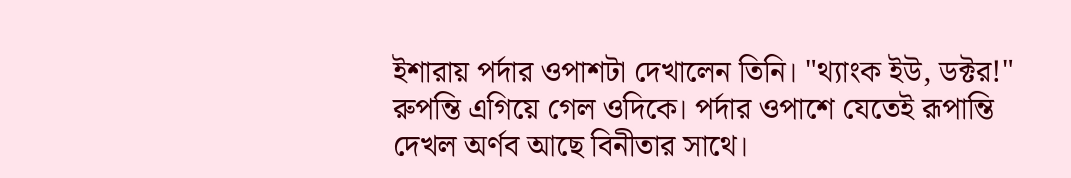ইশারায় পর্দার ওপাশটা দেখালেন তিনি। "থ্যাংক ইউ, ডক্টর!" রুপন্তি এগিয়ে গেল ওদিকে। পর্দার ওপাশে যেতেই রূপান্তি দেখল অর্ণব আছে বিনীতার সাথে।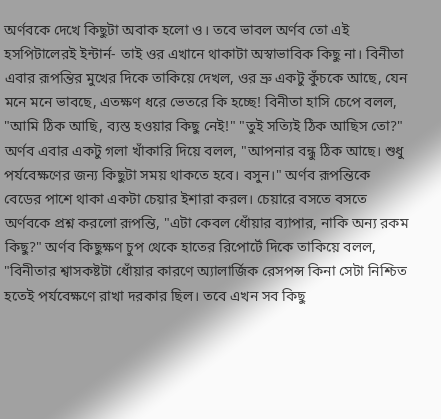অর্ণবকে দেখে কিছুটা অবাক হলো ও। তবে ভাবল অর্ণব তো এই হসপিটালেরই ইন্টার্ন- তাই ওর এখানে থাকাটা অস্বাভাবিক কিছু না। বিনীতা এবার রূপন্তির মুখের দিকে তাকিয়ে দেখল, ওর ভ্রু একটু কুঁচকে আছে, যেন মনে মনে ভাবছে, এতক্ষণ ধরে ভেতরে কি হচ্ছে! বিনীতা হাসি চেপে বলল, "আমি ঠিক আছি, ব্যস্ত হওয়ার কিছু নেই!" "তুই সত্যিই ঠিক আছিস তো?" অর্ণব এবার একটু গলা খাঁকারি দিয়ে বলল, "আপনার বন্ধু ঠিক আছে। শুধু পর্যবেক্ষণের জন্য কিছুটা সময় থাকতে হবে। বসুন।" অর্ণব রূপন্তিকে বেডের পাশে থাকা একটা চেয়ার ইশারা করল। চেয়ারে বসতে বসতে অর্ণবকে প্রশ্ন করলো রূপন্তি, "এটা কেবল ধোঁয়ার ব্যাপার, নাকি অন্য রকম কিছু?" অর্ণব কিছুক্ষণ চুপ থেকে হাতের রিপোর্টে দিকে তাকিয়ে বলল, "বিনীতার শ্বাসকষ্টটা ধোঁয়ার কারণে অ্যালার্জিক রেসপন্স কিনা সেটা নিশ্চিত হতেই পর্যবেক্ষণে রাখা দরকার ছিল। তবে এখন সব কিছু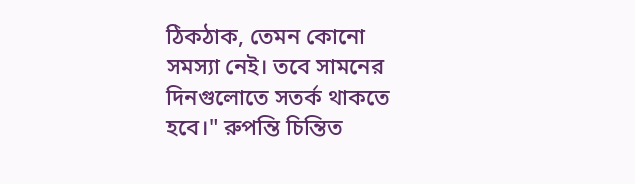ঠিকঠাক, তেমন কোনো সমস্যা নেই। তবে সামনের দিনগুলোতে সতর্ক থাকতে হবে।" রুপন্তি চিন্তিত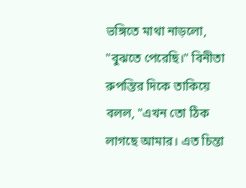ভঙ্গিতে মাথা নাড়লো, "বুঝতে পেরেছি।" বিনীতা রুপন্তির দিকে তাকিয়ে বলল, "এখন তো ঠিক লাগছে আমার। এত চিন্তা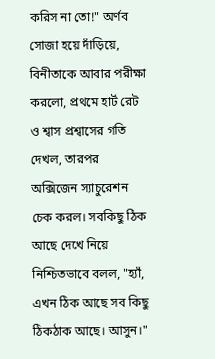করিস না তো!" অর্ণব সোজা হয়ে দাঁড়িয়ে, বিনীতাকে আবার পরীক্ষা করলো, প্রথমে হার্ট রেট ও শ্বাস প্রশ্বাসের গতি দেখল, তারপর অক্সিজেন স্যাচুরেশন চেক করল। সবকিছু ঠিক আছে দেখে নিয়ে নিশ্চিতভাবে বলল, "হ্যাঁ, এখন ঠিক আছে সব কিছু ঠিকঠাক আছে। আসুন।"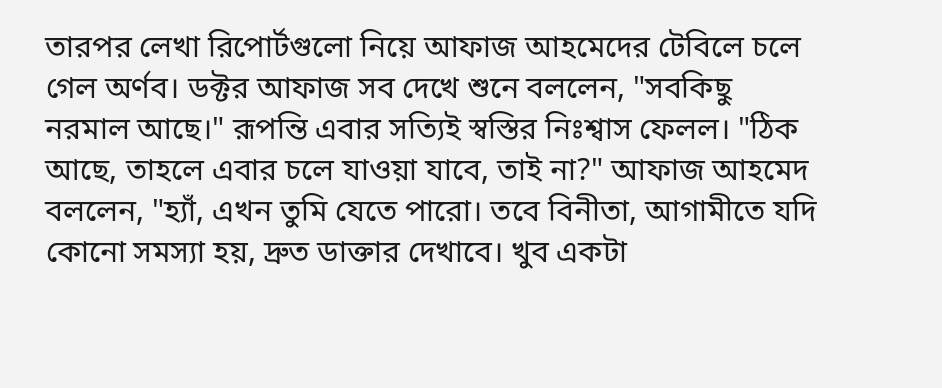তারপর লেখা রিপোর্টগুলো নিয়ে আফাজ আহমেদের টেবিলে চলে গেল অর্ণব। ডক্টর আফাজ সব দেখে শুনে বললেন, "সবকিছু নরমাল আছে।" রূপন্তি এবার সত্যিই স্বস্তির নিঃশ্বাস ফেলল। "ঠিক আছে, তাহলে এবার চলে যাওয়া যাবে, তাই না?" আফাজ আহমেদ বললেন, "হ্যাঁ, এখন তুমি যেতে পারো। তবে বিনীতা, আগামীতে যদি কোনো সমস্যা হয়, দ্রুত ডাক্তার দেখাবে। খুব একটা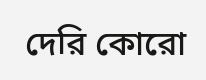দেরি কোরো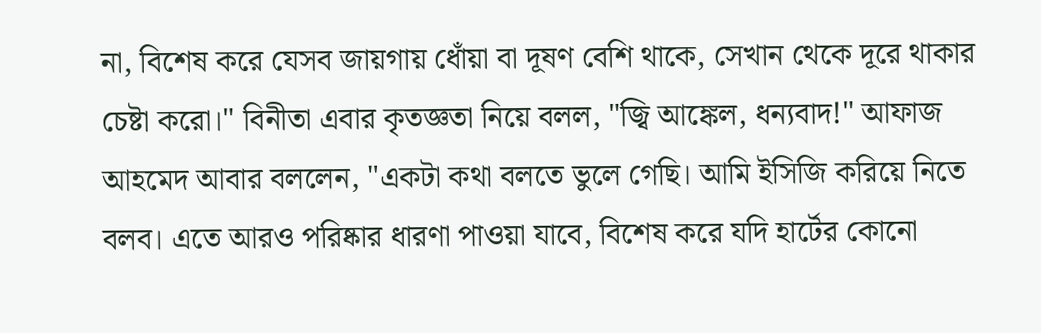না, বিশেষ করে যেসব জায়গায় ধোঁয়া বা দূষণ বেশি থাকে, সেখান থেকে দূরে থাকার চেষ্টা করো।" বিনীতা এবার কৃতজ্ঞতা নিয়ে বলল, "জ্বি আঙ্কেল, ধন্যবাদ!" আফাজ আহমেদ আবার বললেন, "একটা কথা বলতে ভুলে গেছি। আমি ইসিজি করিয়ে নিতে বলব। এতে আরও পরিষ্কার ধারণা পাওয়া যাবে, বিশেষ করে যদি হার্টের কোনো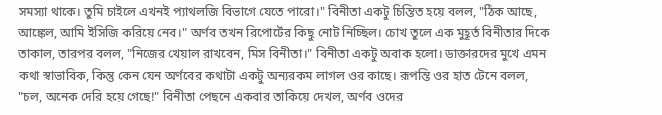সমস্যা থাকে। তুমি চাইলে এখনই প্যাথলজি বিভাগে যেতে পারো।" বিনীতা একটু চিন্তিত হয়ে বলল, "ঠিক আছে, আঙ্কেল, আমি ইসিজি করিয়ে নেব।" অর্ণব তখন রিপোর্টের কিছু নোট নিচ্ছিল। চোখ তুলে এক মুহূর্ত বিনীতার দিকে তাকাল, তারপর বলল, "নিজের খেয়াল রাখবেন, মিস বিনীতা।" বিনীতা একটু অবাক হলো। ডাক্তারদের মুখে এমন কথা স্বাভাবিক, কিন্তু কেন যেন অর্ণবের কথাটা একটু অন্যরকম লাগল ওর কাছে। রূপন্তি ওর হাত টেনে বলল, "চল, অনেক দেরি হয়ে গেছে!" বিনীতা পেছনে একবার তাকিয়ে দেখল, অর্ণব ওদের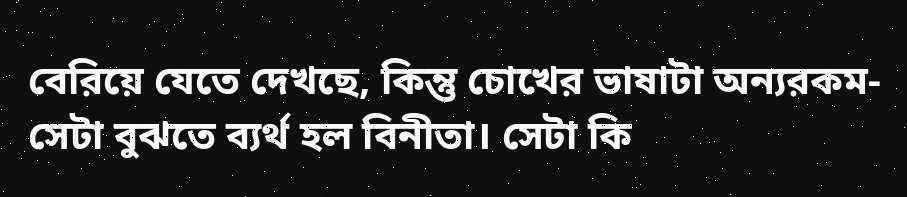বেরিয়ে যেতে দেখছে, কিন্তু চোখের ভাষাটা অন্যরকম- সেটা বুঝতে ব্যর্থ হল বিনীতা। সেটা কি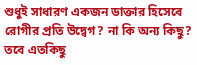শুধুই সাধারণ একজন ডাক্তার হিসেবে রোগীর প্রতি উদ্বেগ? না কি অন্য কিছু? তবে এতকিছু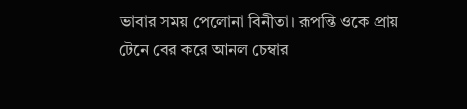ভাবার সময় পেলোনা বিনীতা। রূপন্তি ওকে প্রায় টেনে বের করে আনল চেম্বার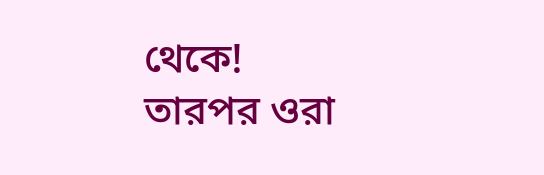থেকে! তারপর ওরা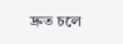দ্রুত চলে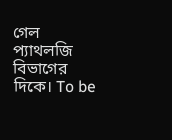গেল প্যাথলজি বিভাগের দিকে। To be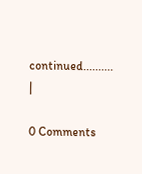continued.......... |

0 Comments